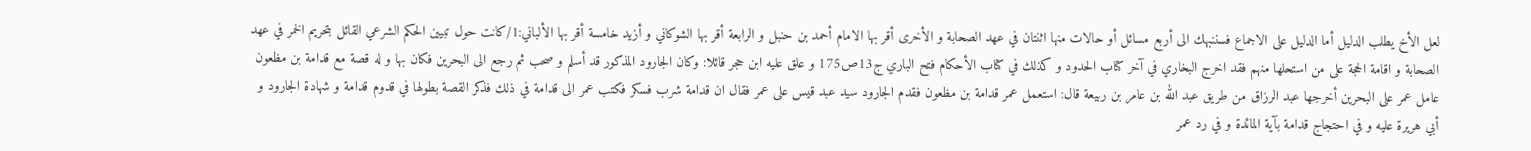لعل الأخ يطلب الدليل أما الدليل على الاجماع فسننبهك الى أربع مسائل أو حالات منها اثنتان في عهد الصحابة و الأخرى أقر بها الامام أحمد بن حنبل و الرابعة أقر بها الشوكاني و أزيد خامسة أقر بها الألباني:1/كانت حول تبيين الحكم الشرعي القائل بتحريم الخمر في عهد الصحابة و اقامة الحجة على من استحلها منهم فقد اخرج البخاري في آخر كتاب الحدود و كذلك في كتاب الأحكام فتح الباري ج13ص175 و علق عليه ابن حجر قائلا: وكان الجارود المذكور قد أسلم و صحب ثم رجع الى البحرين فكان بها و له قصة مع قدامة بن مظعون عامل عمر على البحرين أخرجها عبد الرزاق من طريق عبد الله بن عامر بن ربيعة قال: استعمل عمر قدامة بن مظعون فقدم الجارود سيد عبد قيس على عمر فقال ان قدامة شرب فسكر فكتب عمر الى قدامة في ذلك فذكر القصة بطولها في قدوم قدامة و شهادة الجارود و أبي هريرة عليه و في احتجاج قدامة بآية المائدة و في رد عمر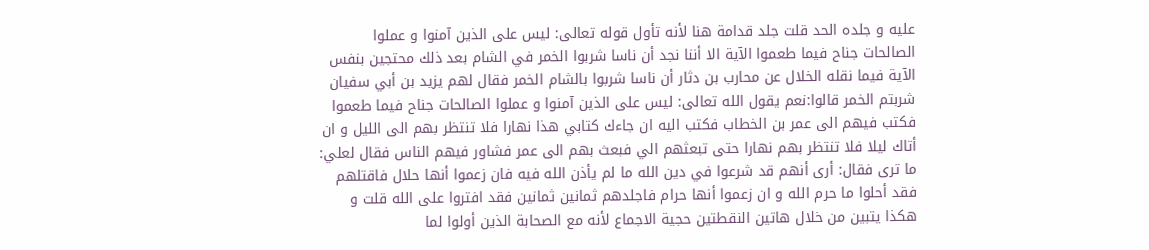عليه و جلده الحد قلت جلد قدامة هنا لأنه تأول قوله تعالى: ليس على الذين آمنوا و عملوا الصالحات جناح فيما طعموا الآية الا أننا نجد أن ناسا شربوا الخمر في الشام بعد ذلك محتجين بنفس الآية فيما نقله الخلال عن محارب بن دثار أن ناسا شربوا بالشام الخمر فقال لهم يزيد بن أبي سفيان شربتم الخمر قالوا:نعم يقول الله تعالى: ليس على الذين آمنوا و عملوا الصالحات جناح فيما طعموا فكتب فيهم الى عمر بن الخطاب فكتب اليه ان جاءك كتابي هذا نهارا فلا تنتظر بهم الى الليل و ان أتاك ليلا فلا تنتظر بهم نهارا حتى تبعثهم الي فبعث بهم الى عمر فشاور فيهم الناس فقال لعلي: ما ترى فقال: أرى أنهم قد شرعوا في دين الله ما لم يأذن الله فيه فان زعموا أنها حلال فاقتلهم فقد أحلوا ما حرم الله و ان زعموا أنها حرام فاجلدهم ثمانين ثمانين فقد افتروا على الله قلت و هكذا يتبين من خلال هاتين النقطتين حجية الاجماع لأنه مع الصحابة الذين أولوا لما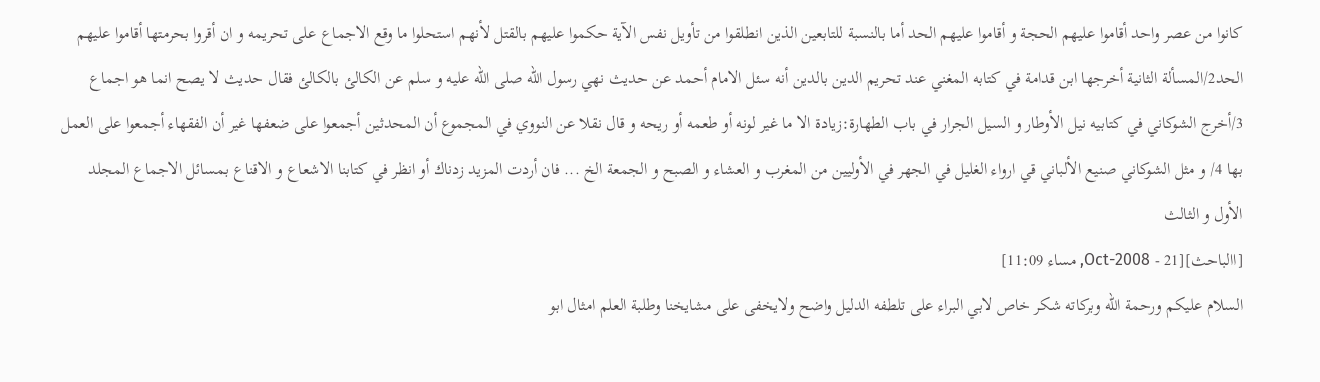كانوا من عصر واحد أقاموا عليهم الحجة و أقاموا عليهم الحد أما بالنسبة للتابعين الذين انطلقوا من تأويل نفس الآية حكموا عليهم بالقتل لأنهم استحلوا ما وقع الاجماع على تحريمه و ان أقروا بحرمتها أقاموا عليهم الحد2/المسألة الثانية أخرجها ابن قدامة في كتابه المغني عند تحريم الدين بالدين أنه سئل الامام أحمد عن حديث نهي رسول الله صلى الله عليه و سلم عن الكالئ بالكالئ فقال حديث لا يصح انما هو اجماع 3/أخرج الشوكاني في كتابيه نيل الأوطار و السيل الجرار في باب الطهارة:زيادة الا ما غير لونه أو طعمه أو ريحه و قال نقلا عن النووي في المجموع أن المحدثين أجمعوا على ضعفها غير أن الفقهاء أجمعوا على العمل بها 4/ و مثل الشوكاني صنيع الألباني قي ارواء الغليل في الجهر في الأوليين من المغرب و العشاء و الصبح و الجمعة الخ ... فان أردت المزيد زدناك أو انظر في كتابنا الاشعاع و الاقناع بمسائل الاجماع المجلد الأول و الثالث
[االباحث][21 - Oct-2008, مساء 11:09]
السلام عليكم ورحمة الله وبركاته شكر خاص لابي البراء على تلطفه الدليل واضح ولايخفى على مشايخنا وطلبة العلم امثال ابو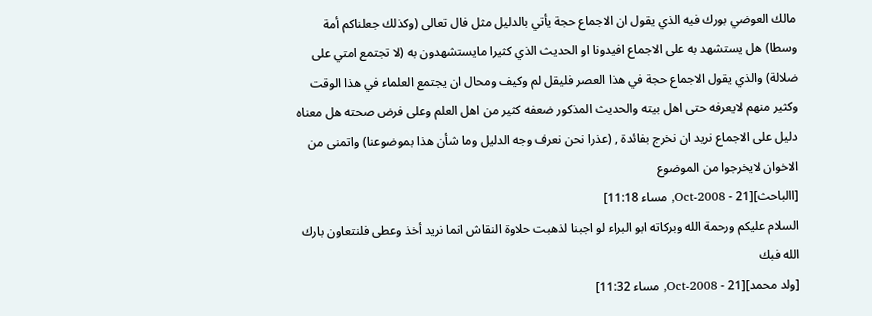مالك العوضي بورك فيه الذي يقول ان الاجماع حجة يأتي بالدليل مثل فال تعالى (وكذلك جعلناكم أمة وسطا) هل يستشهد به على الاجماع افيدونا او الحديث الذي كثيرا مايستشهدون به (لا تجتمع امتي على ضلالة) والذي يقول الاجماع حجة في هذا العصر فليقل لم وكيف ومحال ان يجتمع العلماء في هذا الوقت وكثير منهم لايعرفه حتى اهل بيته والحديث المذكور ضعفه كثير من اهل العلم وعلى فرض صحته هل معناه دليل على الاجماع نريد ان نخرج بفائدة , (عذرا نحن نعرف وجه الدليل وما شأن هذا بموضوعنا) واتمنى من الاخوان لايخرجوا من الموضوع
[االباحث][21 - Oct-2008, مساء 11:18]
السلام عليكم ورحمة الله وبركاته ابو البراء لو اجبنا لذهبت حلاوة النقاش انما نريد أخذ وعطى فلنتعاون بارك الله فبك
[ولد محمد][21 - Oct-2008, مساء 11:32]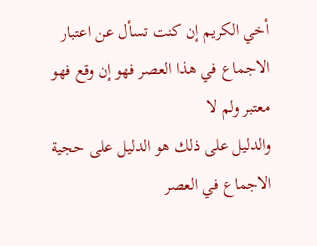أخي الكريم إن كنت تسأل عن اعتبار الاجماع في هذا العصر فهو إن وقع فهو معتبر ولم لا
والدليل على ذلك هو الدليل على حجية الاجماع في العصر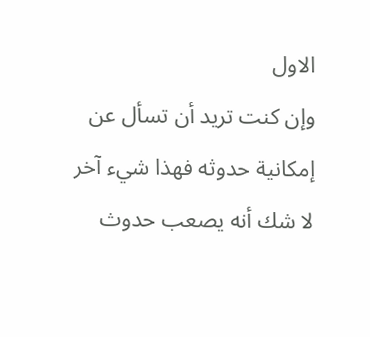الاول
وإن كنت تريد أن تسأل عن إمكانية حدوثه فهذا شيء آخر
لا شك أنه يصعب حدوث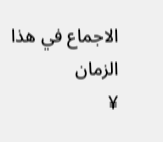الاجماع في هذا الزمان
¥